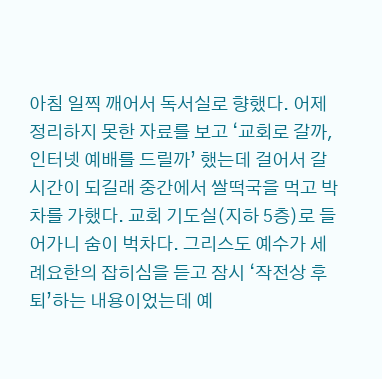아침 일찍 깨어서 독서실로 향했다. 어제 정리하지 못한 자료를 보고 ‘교회로 갈까, 인터넷 예배를 드릴까’ 했는데 걸어서 갈 시간이 되길래 중간에서 쌀떡국을 먹고 박차를 가했다. 교회 기도실(지하 5층)로 들어가니 숨이 벅차다. 그리스도 예수가 세례요한의 잡히심을 듣고 잠시 ‘작전상 후퇴’하는 내용이었는데 예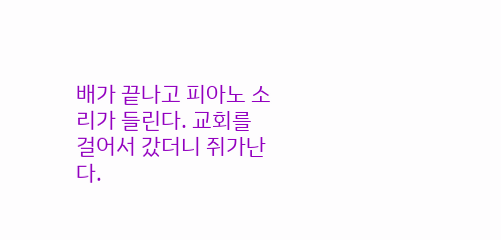배가 끝나고 피아노 소리가 들린다. 교회를 걸어서 갔더니 쥐가난다.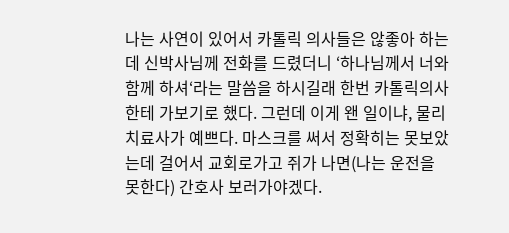나는 사연이 있어서 카톨릭 의사들은 않좋아 하는데 신박사님께 전화를 드렸더니 ‘하나님께서 너와 함께 하셔‘라는 말씀을 하시길래 한번 카톨릭의사한테 가보기로 했다. 그런데 이게 왠 일이냐, 물리치료사가 예쁘다. 마스크를 써서 정확히는 못보았는데 걸어서 교회로가고 쥐가 나면(나는 운전을 못한다) 간호사 보러가야겠다.